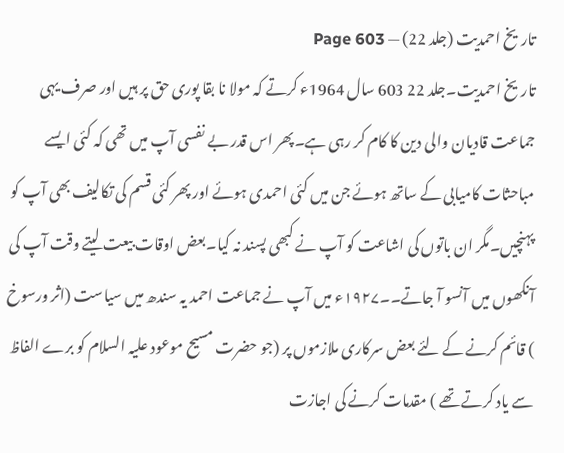تاریخ احمدیت (جلد 22) — Page 603
تاریخ احمدیت۔جلد 22 603 سال 1964ء کرتے کہ مولا نا بقا پوری حق پر ہیں اور صرف یہی جماعت قادیان والی دین کا کام کر رہی ہے۔پھر اس قدر بے نفسی آپ میں تھی کہ کئی ایسے مباحثات کامیابی کے ساتھ ہوئے جن میں کئی احمدی ہوئے اور پھر کئی قسم کی تکالیف بھی آپ کو پہنچیں۔مگر ان باتوں کی اشاعت کو آپ نے کبھی پسند نہ کیا۔بعض اوقات بیعت لیتے وقت آپ کی آنکھوں میں آنسو آ جاتے۔۔۱۹۲۷ء میں آپ نے جماعت احمد یہ سندھ میں سیاست (اثر ورسوخ ) قائم کرنے کے لئے بعض سرکاری ملازموں پر (جو حضرت مسیح موعود علیہ السلام کو برے الفاظ سے یاد کرتے تھے ) مقدمات کرنے کی اجازت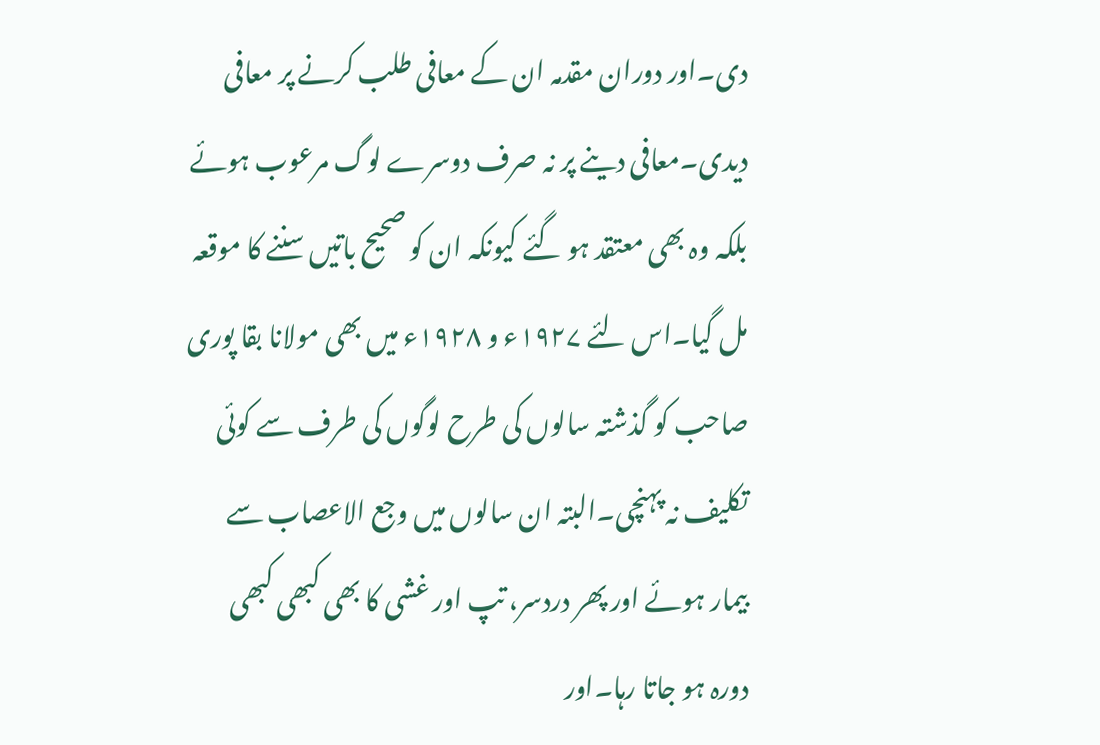دی۔اور دوران مقدمہ ان کے معافی طلب کرنے پر معافی دیدی۔معافی دینے پر نہ صرف دوسرے لوگ مرعوب ہوئے بلکہ وہ بھی معتقد ہو گئے کیونکہ ان کو صحیح باتیں سننے کا موقعہ مل گیا۔اس لئے ۱۹۲۷ء و ۱۹۲۸ء میں بھی مولانا بقا پوری صاحب کو گذشتہ سالوں کی طرح لوگوں کی طرف سے کوئی تکلیف نہ پہنچی۔البتہ ان سالوں میں وجع الاعصاب سے بیمار ہوئے اور پھر دردسر، تپ اور غشی کا بھی کبھی کبھی دورہ ہو جاتا رہا۔اور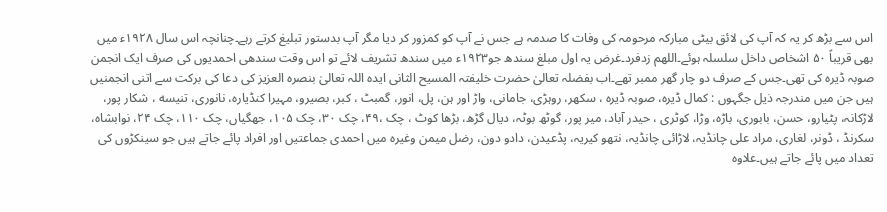اس سے بڑھ کر یہ کہ آپ کی لائق بیٹی مبارکہ مرحومہ کی وفات کا صدمہ ہے جس نے آپ کو کمزور کر دیا مگر آپ بدستور تبلیغ کرتے رہے۔چنانچہ اس سال ۱۹۲۸ء میں بھی قریباً ۵۰ اشخاص داخل سلسلہ ہوئے۔اللهم زدفرد۔غرض یہ اول مبلغ سندھ جو۱۹۲۳ء میں سندھ تشریف لائے تو اس وقت سندھی احمدیوں کی صرف ایک انجمن صوبہ ڈیرہ کی تھی۔جس کے صرف دو چار گھر ممبر تھے۔اب بفضلہ تعالیٰ حضرت خلیفتہ المسیح الثانی ایدہ اللہ تعالیٰ بنصرہ العزیز کی دعا کی برکت سے اتنی انجمنیں ہیں جن میں مندرجہ ذیل جگہوں : کمال ڈیرہ، صوبہ ڈیرہ ، سکھر، روہڑی، جامانی، واڑ اور ہن، پل، انور، گمبٹ ، کبر، بصیرو، مہیرا کنڈیاره، نانوری، تنیسه ، شکار پور، لاڑکانہ، پٹیارو، حسن، بابوری، باڑہ، وڑا، کوٹری ، حیدر آباد، میر پور، گوٹھ بوٹہ، دیال گڑھ، بڑھا کوٹ ، چک ،۴۹، چک ۳۰، چک ۱۰۵، جھگیاں، چک ۱۱۰، چک ۲۴، نوابشاہ، سکرنڈ ، ڈونر، لغاری، مراد علی چانڈیہ، لاڑائی چانڈیہ، نتھو کیریہ، پڈعیدن، دادو دون، رضل میمن وغیرہ میں احمدی جماعتیں اور افراد پائے جاتے ہیں جو سینکڑوں کی تعداد میں پائے جاتے ہیں۔علاوہ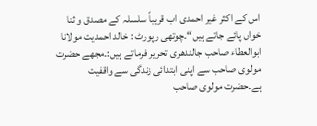اس کے اکثر غیر احمدی اب قریباً سلسلہ کے مصدق و ثنا خواں پائے جاتے ہیں“۔چوتھی رپورٹ : خالد احمدیت مولانا ابوالعطاء صاحب جالندھری تحریر فرماتے ہیں:۔مجھے حضرت مولوی صاحب سے اپنی ابتدائی زندگی سے واقفیت ہے۔حضرت مولوی صاحب